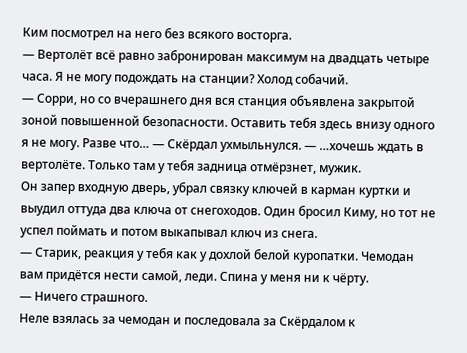Ким посмотрел на него без всякого восторга.
— Вертолёт всё равно забронирован максимум на двадцать четыре часа. Я не могу подождать на станции? Холод собачий.
— Сорри, но со вчерашнего дня вся станция объявлена закрытой зоной повышенной безопасности. Оставить тебя здесь внизу одного я не могу. Разве что… — Скёрдал ухмыльнулся. — …хочешь ждать в вертолёте. Только там у тебя задница отмёрзнет, мужик.
Он запер входную дверь, убрал связку ключей в карман куртки и выудил оттуда два ключа от снегоходов. Один бросил Киму, но тот не успел поймать и потом выкапывал ключ из снега.
— Старик, реакция у тебя как у дохлой белой куропатки. Чемодан вам придётся нести самой, леди. Спина у меня ни к чёрту.
— Ничего страшного.
Неле взялась за чемодан и последовала за Скёрдалом к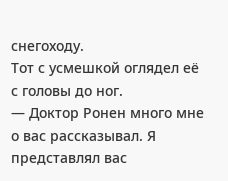снегоходу.
Тот с усмешкой оглядел её с головы до ног.
— Доктор Ронен много мне о вас рассказывал. Я представлял вас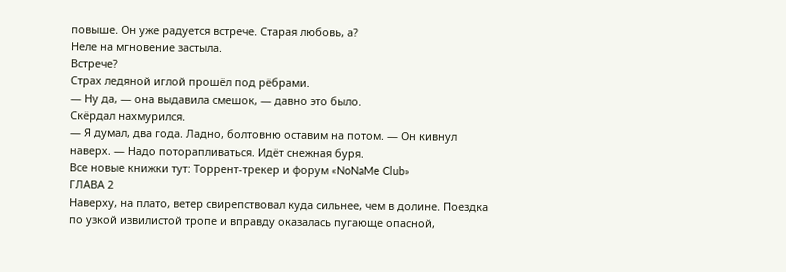повыше. Он уже радуется встрече. Старая любовь, а?
Неле на мгновение застыла.
Встрече?
Страх ледяной иглой прошёл под рёбрами.
— Ну да, — она выдавила смешок, — давно это было.
Скёрдал нахмурился.
— Я думал, два года. Ладно, болтовню оставим на потом. — Он кивнул наверх. — Надо поторапливаться. Идёт снежная буря.
Все новые книжки тут: Торрент-трекер и форум «NoNaMe Club»
ГЛАВА 2
Наверху, на плато, ветер свирепствовал куда сильнее, чем в долине. Поездка по узкой извилистой тропе и вправду оказалась пугающе опасной,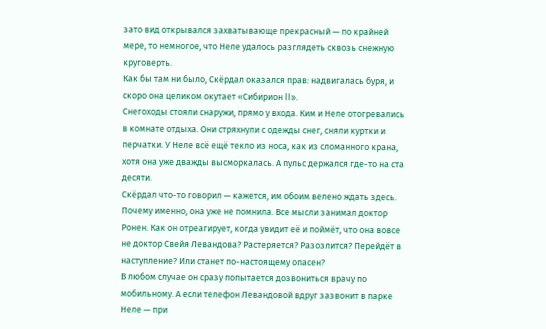зато вид открывался захватывающе прекрасный — по крайней мере, то немногое, что Неле удалось разглядеть сквозь снежную круговерть.
Как бы там ни было, Скёрдал оказался прав: надвигалась буря, и скоро она целиком окутает «Сибирион II».
Снегоходы стояли снаружи, прямо у входа. Ким и Неле отогревались в комнате отдыха. Они стряхнули с одежды снег, сняли куртки и перчатки. У Неле всё ещё текло из носа, как из сломанного крана, хотя она уже дважды высморкалась. А пульс держался где-то на ста десяти.
Скёрдал что-то говорил — кажется, им обоим велено ждать здесь. Почему именно, она уже не помнила. Все мысли занимал доктор Ронен. Как он отреагирует, когда увидит её и поймёт, что она вовсе не доктор Свейя Левандова? Растеряется? Разозлится? Перейдёт в наступление? Или станет по-настоящему опасен?
В любом случае он сразу попытается дозвониться врачу по мобильному. А если телефон Левандовой вдруг зазвонит в парке Неле — при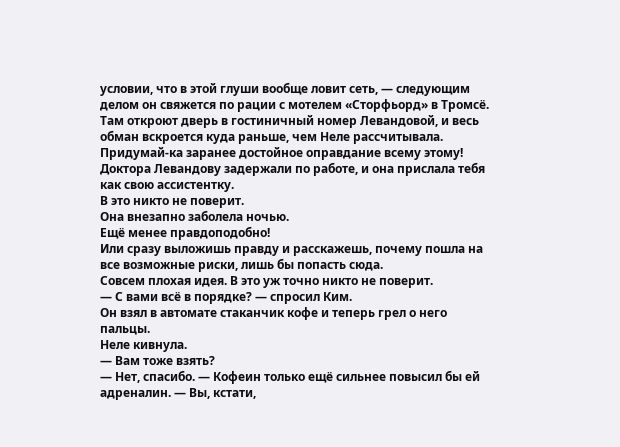условии, что в этой глуши вообще ловит сеть, — следующим делом он свяжется по рации с мотелем «Сторфьорд» в Тромсё. Там откроют дверь в гостиничный номер Левандовой, и весь обман вскроется куда раньше, чем Неле рассчитывала.
Придумай-ка заранее достойное оправдание всему этому!
Доктора Левандову задержали по работе, и она прислала тебя как свою ассистентку.
В это никто не поверит.
Она внезапно заболела ночью.
Ещё менее правдоподобно!
Или сразу выложишь правду и расскажешь, почему пошла на все возможные риски, лишь бы попасть сюда.
Совсем плохая идея. В это уж точно никто не поверит.
— С вами всё в порядке? — спросил Ким.
Он взял в автомате стаканчик кофе и теперь грел о него пальцы.
Неле кивнула.
— Вам тоже взять?
— Нет, спасибо. — Кофеин только ещё сильнее повысил бы ей адреналин. — Вы, кстати,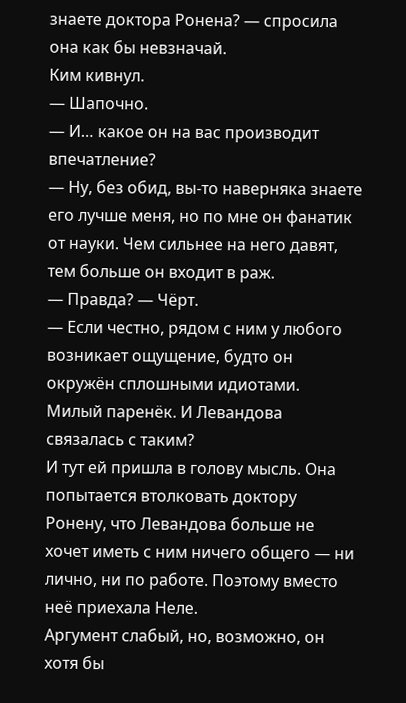знаете доктора Ронена? — спросила она как бы невзначай.
Ким кивнул.
— Шапочно.
— И… какое он на вас производит впечатление?
— Ну, без обид, вы-то наверняка знаете его лучше меня, но по мне он фанатик от науки. Чем сильнее на него давят, тем больше он входит в раж.
— Правда? — Чёрт.
— Если честно, рядом с ним у любого возникает ощущение, будто он окружён сплошными идиотами.
Милый паренёк. И Левандова связалась с таким?
И тут ей пришла в голову мысль. Она попытается втолковать доктору Ронену, что Левандова больше не хочет иметь с ним ничего общего — ни лично, ни по работе. Поэтому вместо неё приехала Неле.
Аргумент слабый, но, возможно, он хотя бы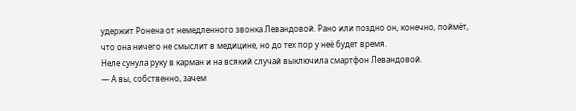удержит Ронена от немедленного звонка Левандовой. Рано или поздно он, конечно, поймёт, что она ничего не смыслит в медицине, но до тех пор у неё будет время.
Неле сунула руку в карман и на всякий случай выключила смартфон Левандовой.
— А вы, собственно, зачем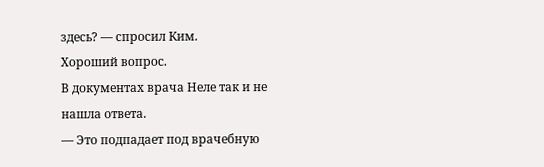здесь? — спросил Ким.
Хороший вопрос.
В документах врача Неле так и не нашла ответа.
— Это подпадает под врачебную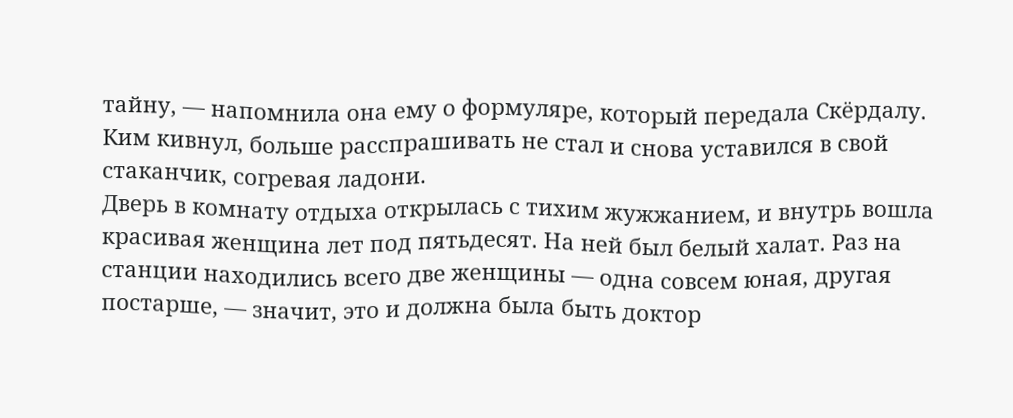тайну, — напомнила она ему о формуляре, который передала Скёрдалу.
Ким кивнул, больше расспрашивать не стал и снова уставился в свой стаканчик, согревая ладони.
Дверь в комнату отдыха открылась с тихим жужжанием, и внутрь вошла красивая женщина лет под пятьдесят. На ней был белый халат. Раз на станции находились всего две женщины — одна совсем юная, другая постарше, — значит, это и должна была быть доктор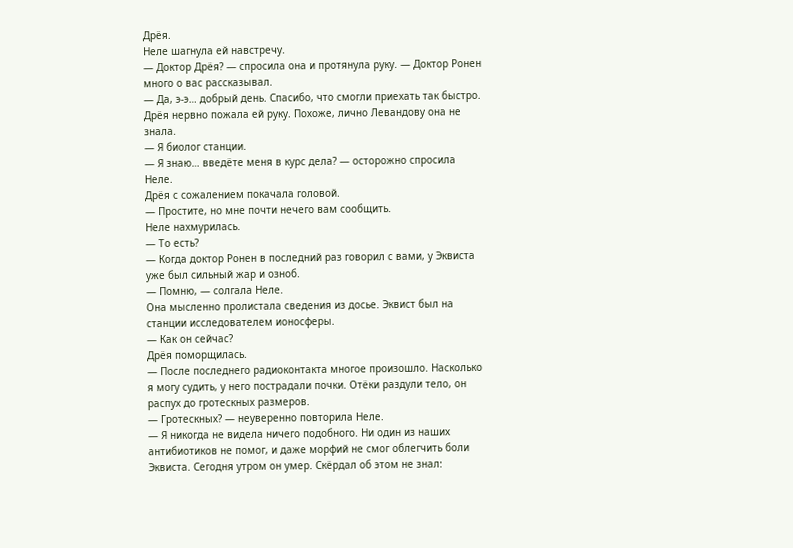Дрёя.
Неле шагнула ей навстречу.
— Доктор Дрёя? — спросила она и протянула руку. — Доктор Ронен много о вас рассказывал.
— Да, э-э… добрый день. Спасибо, что смогли приехать так быстро.
Дрёя нервно пожала ей руку. Похоже, лично Левандову она не знала.
— Я биолог станции.
— Я знаю… введёте меня в курс дела? — осторожно спросила Неле.
Дрёя с сожалением покачала головой.
— Простите, но мне почти нечего вам сообщить.
Неле нахмурилась.
— То есть?
— Когда доктор Ронен в последний раз говорил с вами, у Эквиста уже был сильный жар и озноб.
— Помню, — солгала Неле.
Она мысленно пролистала сведения из досье. Эквист был на станции исследователем ионосферы.
— Как он сейчас?
Дрёя поморщилась.
— После последнего радиоконтакта многое произошло. Насколько я могу судить, у него пострадали почки. Отёки раздули тело, он распух до гротескных размеров.
— Гротескных? — неуверенно повторила Неле.
— Я никогда не видела ничего подобного. Ни один из наших антибиотиков не помог, и даже морфий не смог облегчить боли Эквиста. Сегодня утром он умер. Скёрдал об этом не знал: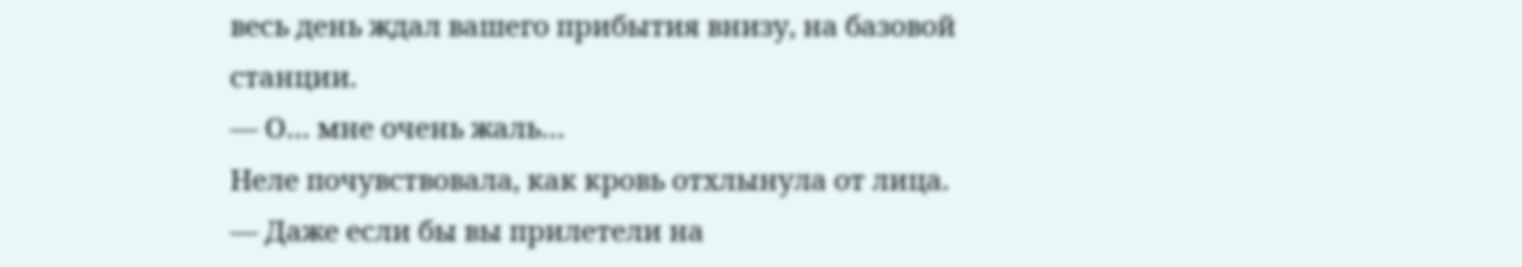весь день ждал вашего прибытия внизу, на базовой станции.
— О… мне очень жаль…
Неле почувствовала, как кровь отхлынула от лица.
— Даже если бы вы прилетели на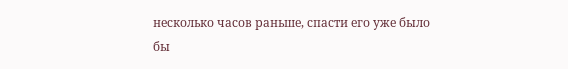несколько часов раньше, спасти его уже было бы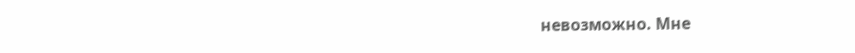невозможно. Мне